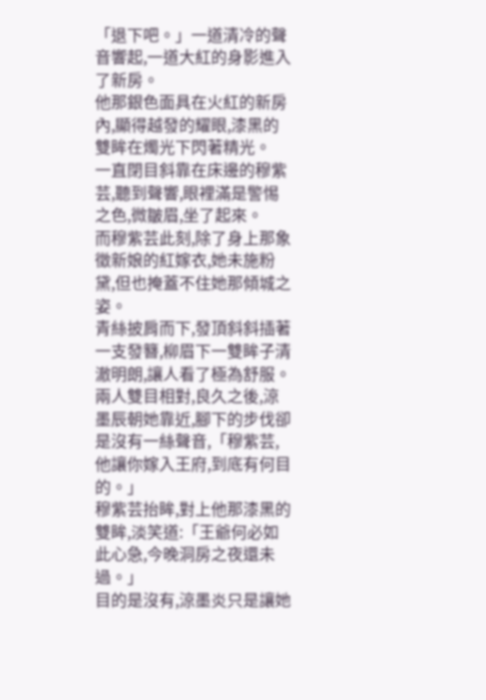「退下吧。」一道清冷的聲音響起,一道大紅的身影進入了新房。
他那銀色面具在火紅的新房內,顯得越發的耀眼,漆黑的雙眸在燭光下閃著精光。
一直閉目斜靠在床邊的穆紫芸,聽到聲響,眼裡滿是警惕之色,微皺眉,坐了起來。
而穆紫芸此刻,除了身上那象徵新娘的紅嫁衣,她未施粉黛,但也掩蓋不住她那傾城之姿。
青絲披肩而下,發頂斜斜插著一支發簪,柳眉下一雙眸子清澈明朗,讓人看了極為舒服。
兩人雙目相對,良久之後,涼墨辰朝她靠近,腳下的步伐卻是沒有一絲聲音,「穆紫芸,他讓你嫁入王府,到底有何目的。」
穆紫芸抬眸,對上他那漆黑的雙眸,淡笑道:「王爺何必如此心急,今晚洞房之夜還未過。」
目的是沒有,涼墨炎只是讓她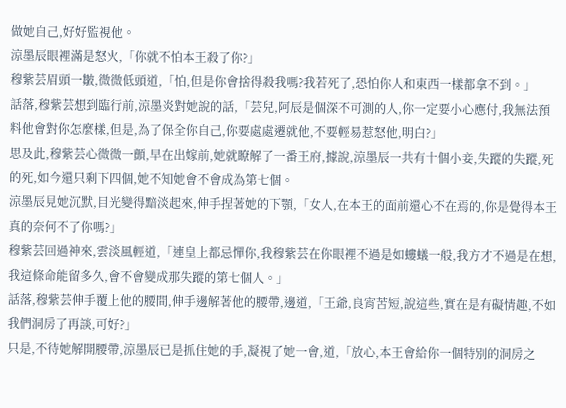做她自己,好好監視他。
涼墨辰眼裡滿是怒火,「你就不怕本王殺了你?」
穆紫芸眉頭一皺,微微低頭道,「怕,但是你會捨得殺我嗎?我若死了,恐怕你人和東西一樣都拿不到。」
話落,穆紫芸想到臨行前,涼墨炎對她說的話,「芸兒,阿辰是個深不可測的人,你一定要小心應付,我無法預料他會對你怎麼樣,但是,為了保全你自己,你要處處遷就他,不要輕易惹怒他,明白?」
思及此,穆紫芸心微微一顫,早在出嫁前,她就瞭解了一番王府,據說,涼墨辰一共有十個小妾,失蹤的失蹤,死的死,如今還只剩下四個,她不知她會不會成為第七個。
涼墨辰見她沉默,目光變得黯淡起來,伸手捏著她的下顎,「女人,在本王的面前還心不在焉的,你是覺得本王真的奈何不了你嗎?」
穆紫芸回過神來,雲淡風輕道,「連皇上都忌憚你,我穆紫芸在你眼裡不過是如螻蟻一般,我方才不過是在想,我這條命能留多久,會不會變成那失蹤的第七個人。」
話落,穆紫芸伸手覆上他的腰間,伸手邊解著他的腰帶,邊道,「王爺,良宵苦短,說這些,實在是有礙情趣,不如我們洞房了再談,可好?」
只是,不待她解開腰帶,涼墨辰已是抓住她的手,凝視了她一會,道,「放心,本王會給你一個特別的洞房之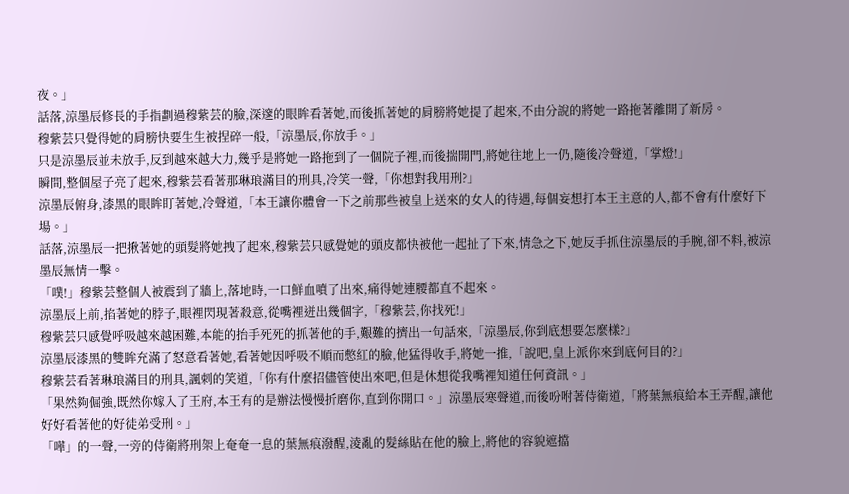夜。」
話落,涼墨辰修長的手指劃過穆紫芸的臉,深邃的眼眸看著她,而後抓著她的肩膀將她提了起來,不由分說的將她一路拖著離開了新房。
穆紫芸只覺得她的肩膀快要生生被捏碎一般,「涼墨辰,你放手。」
只是涼墨辰並未放手,反到越來越大力,幾乎是將她一路拖到了一個院子裡,而後揣開門,將她往地上一仍,隨後冷聲道,「掌燈!」
瞬間,整個屋子亮了起來,穆紫芸看著那琳琅滿目的刑具,冷笑一聲,「你想對我用刑?」
涼墨辰俯身,漆黑的眼眸盯著她,冷聲道,「本王讓你體會一下之前那些被皇上送來的女人的待遇,每個妄想打本王主意的人,都不會有什麼好下場。」
話落,涼墨辰一把揪著她的頭髮將她拽了起來,穆紫芸只感覺她的頭皮都快被他一起扯了下來,情急之下,她反手抓住涼墨辰的手腕,卻不料,被涼墨辰無情一擊。
「噗!」穆紫芸整個人被震到了牆上,落地時,一口鮮血噴了出來,痛得她連腰都直不起來。
涼墨辰上前,掐著她的脖子,眼裡閃現著殺意,從嘴裡迸出幾個字,「穆紫芸,你找死!」
穆紫芸只感覺呼吸越來越困難,本能的抬手死死的抓著他的手,艱難的擠出一句話來,「涼墨辰,你到底想要怎麼樣?」
涼墨辰漆黑的雙眸充滿了怒意看著她,看著她因呼吸不順而憋紅的臉,他猛得收手,將她一推,「說吧,皇上派你來到底何目的?」
穆紫芸看著琳琅滿目的刑具,諷刺的笑道,「你有什麼招儘管使出來吧,但是休想從我嘴裡知道任何資訊。」
「果然夠倔強,既然你嫁入了王府,本王有的是辦法慢慢折磨你,直到你開口。」涼墨辰寒聲道,而後吩咐著侍衛道,「將葉無痕給本王弄醒,讓他好好看著他的好徒弟受刑。」
「嘩」的一聲,一旁的侍衛將刑架上奄奄一息的葉無痕潑醒,淩亂的髮絲貼在他的臉上,將他的容貌遮擋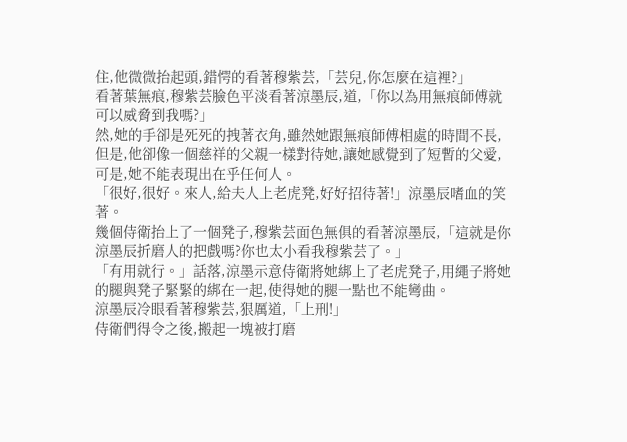住,他微微抬起頭,錯愕的看著穆紫芸,「芸兒,你怎麼在這裡?」
看著葉無痕,穆紫芸臉色平淡看著涼墨辰,道,「你以為用無痕師傅就可以威脅到我嗎?」
然,她的手卻是死死的拽著衣角,雖然她跟無痕師傅相處的時間不長,但是,他卻像一個慈祥的父親一樣對待她,讓她感覺到了短暫的父愛,可是,她不能表現出在乎任何人。
「很好,很好。來人,給夫人上老虎凳,好好招待著!」涼墨辰嗜血的笑著。
幾個侍衛抬上了一個凳子,穆紫芸面色無俱的看著涼墨辰,「這就是你涼墨辰折磨人的把戲嗎?你也太小看我穆紫芸了。」
「有用就行。」話落,涼墨示意侍衛將她綁上了老虎凳子,用繩子將她的腿與凳子緊緊的綁在一起,使得她的腿一點也不能彎曲。
涼墨辰冷眼看著穆紫芸,狠厲道,「上刑!」
侍衛們得令之後,搬起一塊被打磨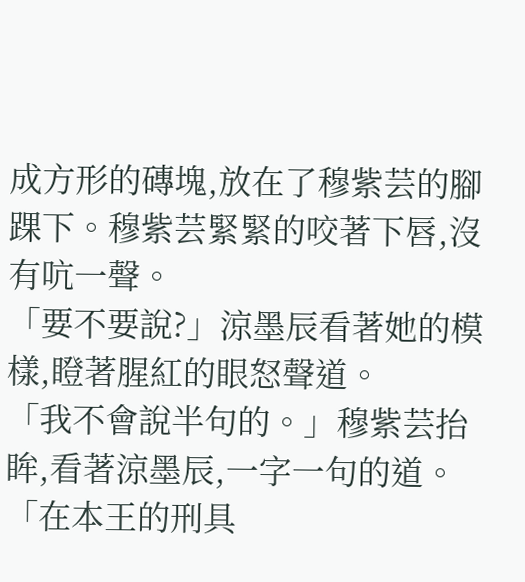成方形的磚塊,放在了穆紫芸的腳踝下。穆紫芸緊緊的咬著下唇,沒有吭一聲。
「要不要說?」涼墨辰看著她的模樣,瞪著腥紅的眼怒聲道。
「我不會說半句的。」穆紫芸抬眸,看著涼墨辰,一字一句的道。
「在本王的刑具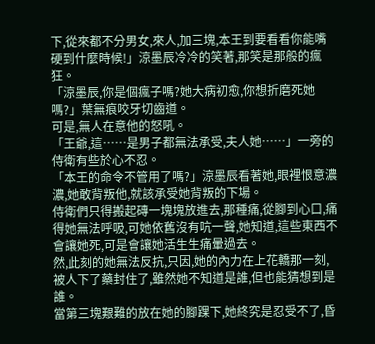下,從來都不分男女,來人,加三塊,本王到要看看你能嘴硬到什麼時候!」涼墨辰冷冷的笑著,那笑是那般的瘋狂。
「涼墨辰,你是個瘋子嗎?她大病初愈,你想折磨死她嗎?」葉無痕咬牙切齒道。
可是,無人在意他的怒吼。
「王爺,這……是男子都無法承受,夫人她……」一旁的侍衛有些於心不忍。
「本王的命令不管用了嗎?」涼墨辰看著她,眼裡恨意濃濃,她敢背叛他,就該承受她背叛的下場。
侍衛們只得搬起磚一塊塊放進去,那種痛,從腳到心口,痛得她無法呼吸,可她依舊沒有吭一聲,她知道,這些東西不會讓她死,可是會讓她活生生痛暈過去。
然,此刻的她無法反抗,只因,她的內力在上花轎那一刻,被人下了藥封住了,雖然她不知道是誰,但也能猜想到是誰。
當第三塊艱難的放在她的腳踝下,她終究是忍受不了,昏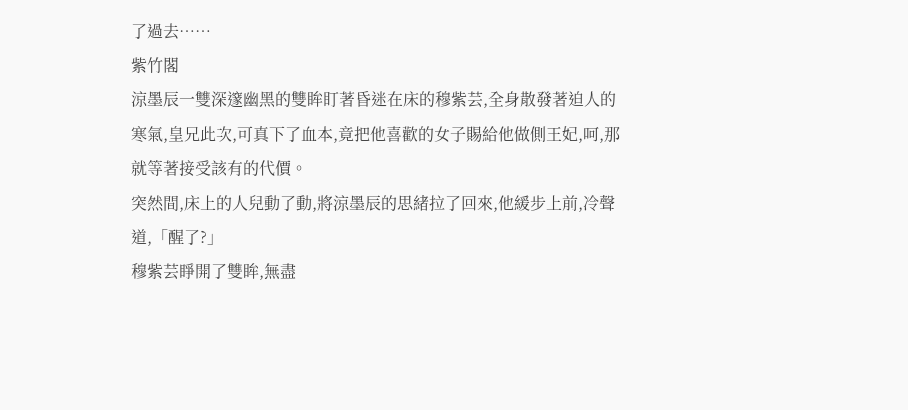了過去……
紫竹閣
涼墨辰一雙深邃幽黑的雙眸盯著昏迷在床的穆紫芸,全身散發著迫人的寒氣,皇兄此次,可真下了血本,竟把他喜歡的女子賜給他做側王妃,呵,那就等著接受該有的代價。
突然間,床上的人兒動了動,將涼墨辰的思緒拉了回來,他緩步上前,冷聲道,「醒了?」
穆紫芸睜開了雙眸,無盡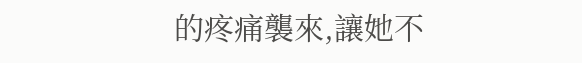的疼痛襲來,讓她不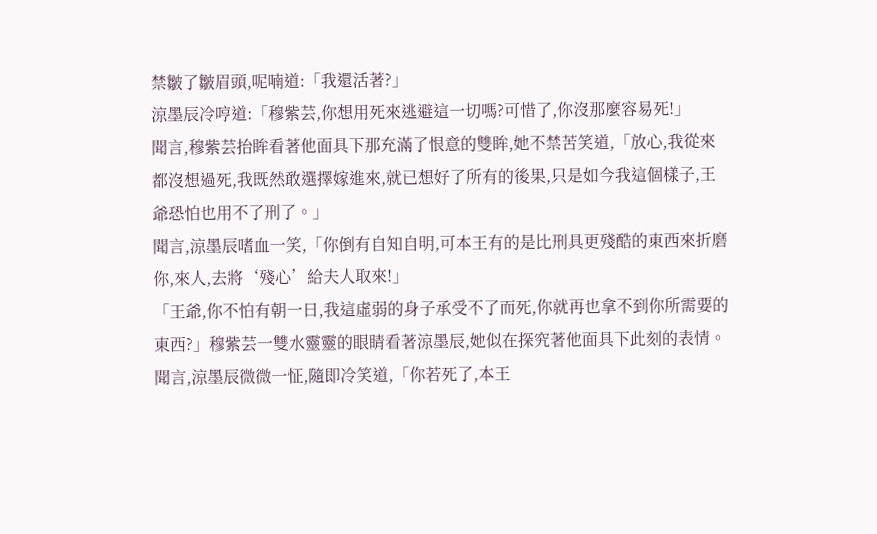禁皺了皺眉頭,呢喃道:「我還活著?」
涼墨辰冷哼道:「穆紫芸,你想用死來逃避這一切嗎?可惜了,你沒那麼容易死!」
聞言,穆紫芸抬眸看著他面具下那充滿了恨意的雙眸,她不禁苦笑道,「放心,我從來都沒想過死,我既然敢選擇嫁進來,就已想好了所有的後果,只是如今我這個樣子,王爺恐怕也用不了刑了。」
聞言,涼墨辰嗜血一笑,「你倒有自知自明,可本王有的是比刑具更殘酷的東西來折磨你,來人,去將‘殘心’給夫人取來!」
「王爺,你不怕有朝一日,我這虛弱的身子承受不了而死,你就再也拿不到你所需要的東西?」穆紫芸一雙水靈靈的眼睛看著涼墨辰,她似在探究著他面具下此刻的表情。
聞言,涼墨辰微微一怔,隨即冷笑道,「你若死了,本王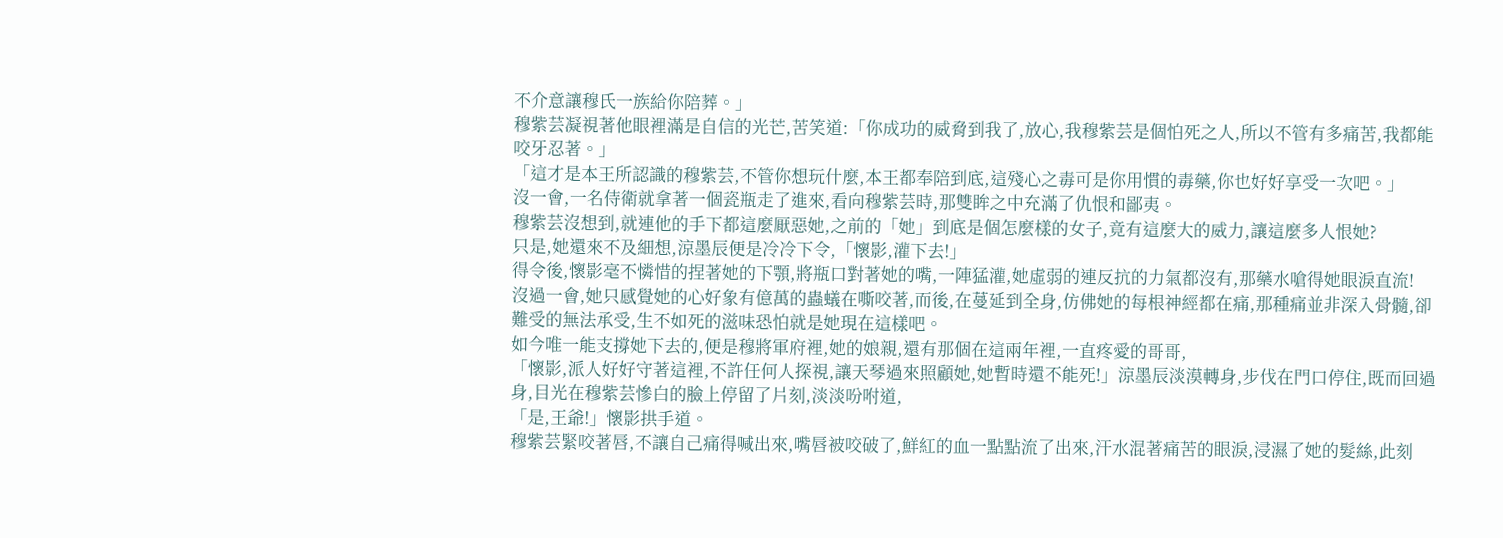不介意讓穆氏一族給你陪葬。」
穆紫芸凝視著他眼裡滿是自信的光芒,苦笑道:「你成功的威脅到我了,放心,我穆紫芸是個怕死之人,所以不管有多痛苦,我都能咬牙忍著。」
「這才是本王所認識的穆紫芸,不管你想玩什麼,本王都奉陪到底,這殘心之毒可是你用慣的毒藥,你也好好享受一次吧。」
沒一會,一名侍衛就拿著一個瓷瓶走了進來,看向穆紫芸時,那雙眸之中充滿了仇恨和鄙夷。
穆紫芸沒想到,就連他的手下都這麼厭惡她,之前的「她」到底是個怎麼樣的女子,竟有這麼大的威力,讓這麼多人恨她?
只是,她還來不及細想,涼墨辰便是冷冷下令,「懷影,灌下去!」
得令後,懷影毫不憐惜的捏著她的下顎,將瓶口對著她的嘴,一陣猛灌,她虛弱的連反抗的力氣都沒有,那藥水嗆得她眼淚直流!
沒過一會,她只感覺她的心好象有億萬的蟲蟻在嘶咬著,而後,在蔓延到全身,仿佛她的每根神經都在痛,那種痛並非深入骨髓,卻難受的無法承受,生不如死的滋味恐怕就是她現在這樣吧。
如今唯一能支撐她下去的,便是穆將軍府裡,她的娘親,還有那個在這兩年裡,一直疼愛的哥哥,
「懷影,派人好好守著這裡,不許任何人探視,讓天琴過來照顧她,她暫時還不能死!」涼墨辰淡漠轉身,步伐在門口停住,既而回過身,目光在穆紫芸慘白的臉上停留了片刻,淡淡吩咐道,
「是,王爺!」懷影拱手道。
穆紫芸緊咬著唇,不讓自己痛得喊出來,嘴唇被咬破了,鮮紅的血一點點流了出來,汗水混著痛苦的眼淚,浸濕了她的髮絲,此刻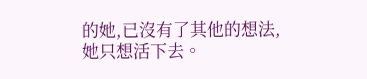的她,已沒有了其他的想法,她只想活下去。